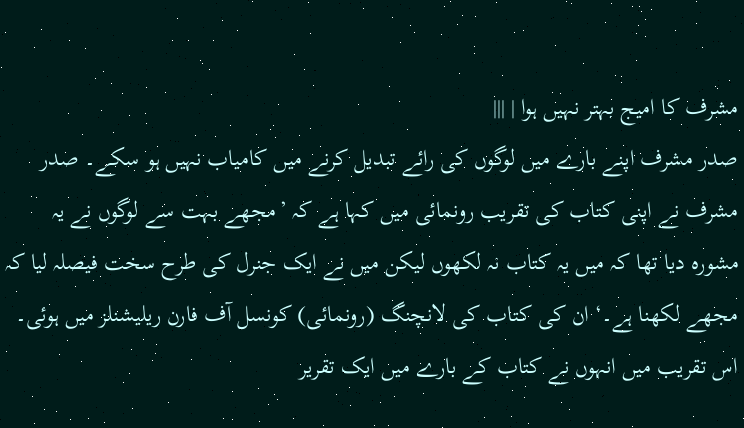مشرف کا امیج بہتر نہیں ہوا | |||
صدر مشرف اپنے بارے میں لوگوں کی رائے تبدیل کرنے میں کامیاب نہیں ہو سکے۔ صدر مشرف نے اپنی کتاب کی تقریب رونمائی میں کہا ہے کہ ’مجھے بہت سے لوگوں نے یہ مشورہ دیا تھا کہ میں یہ کتاب نہ لکھوں لیکن میں نے ایک جنرل کی طرح سخت فیصلہ لیا کہ مجھے لکھنا ہے۔‘ ان کی کتاب کی لانچنگ (رونمائی) کونسل آف فارن ریلیشنلز میں ہوئی۔ اس تقریب میں انہوں نے کتاب کے بارے میں ایک تقریر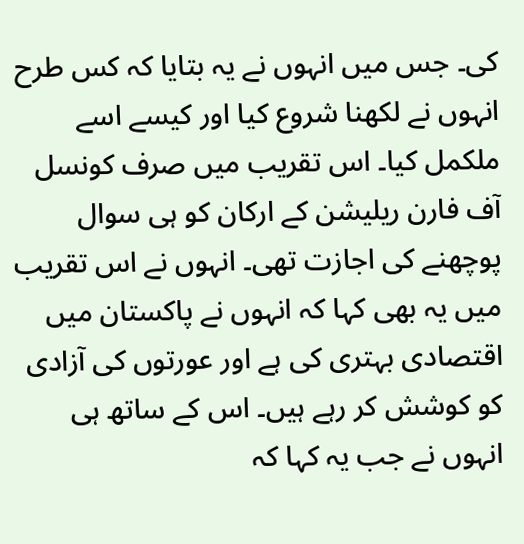کی۔ جس میں انہوں نے یہ بتایا کہ کس طرح انہوں نے لکھنا شروع کیا اور کیسے اسے ملکمل کیا۔ اس تقریب میں صرف کونسل آف فارن ریلیشن کے ارکان کو ہی سوال پوچھنے کی اجازت تھی۔ انہوں نے اس تقریب میں یہ بھی کہا کہ انہوں نے پاکستان میں اقتصادی بہتری کی ہے اور عورتوں کی آزادی کو کوشش کر رہے ہیں۔ اس کے ساتھ ہی انہوں نے جب یہ کہا کہ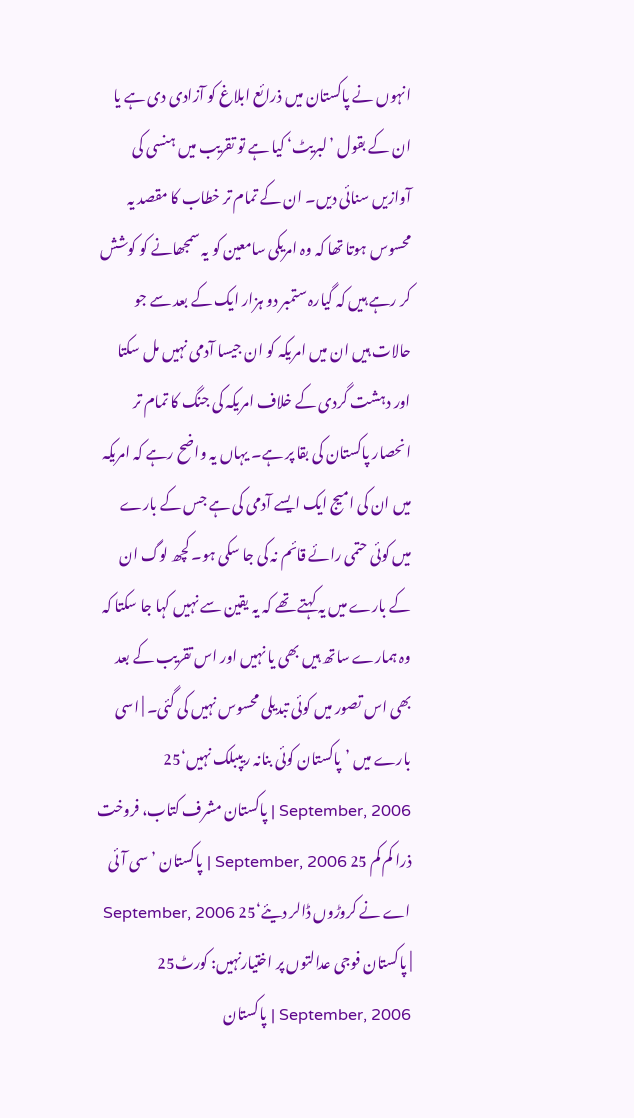انہوں نے پاکستان میں ذرائع ابلاغ کو آزادی دی ہے یا ان کے بقول ’لبریٹ‘ کیا ہے تو تقریب میں ہنسی کی آوازیں سنائی دیں۔ ان کے تمام تر خطاب کا مقصد یہ محسوس ہوتا تھا کہ وہ امریکی سامعین کو یہ سمجھانے کو کوشش کر رہے ہیں کہ گیارہ ستمبر دو ہزار ایک کے بعد سے جو حالات ہیں ان میں امریکہ کو ان جیسا آدمی نہیں مل سکتا اور دہشت گردی کے خلاف امریکہ کی جنگ کا تمام تر انحصار پاکستان کی بقا پر ہے۔ یہاں یہ واضح رہے کہ امریکہ میں ان کی امیج ایک ایسے آدمی کی ہے جس کے بارے میں کوئی حتمی رائے قائم نہ کی جا سکی ہو۔ کچھ لوگ ان کے بارے میں یہ کہتے تھے کہ یہ یقین سے نہیں کہا جا سکتا کہ وہ ہمارے ساتھ ہیں بھی یا نہیں اور اس تقریب کے بعد بھی اس تصور میں کوئی تبدیلی محسوس نہیں کی گئی۔ | اسی بارے میں ’پاکستان کوئی بنانہ ریپبلک نہیں‘25 September, 2006 | پاکستان مشرف کتاب، فروخت ذرا کم کم 25 September, 2006 | پاکستان ’سی آئی اے نے کروڑوں ڈالر دیئے‘25 September, 2006 | پاکستان فوجی عدالتوں پر اختیارنہیں: کورٹ25 September, 2006 | پاکستان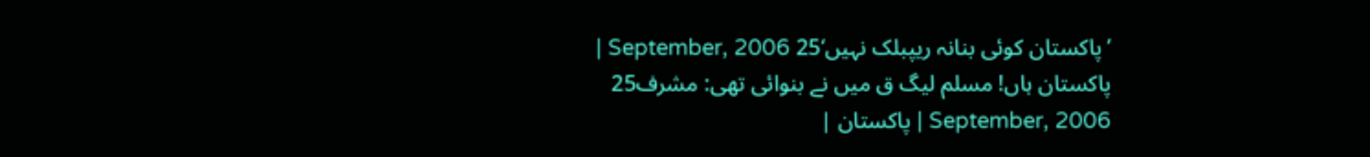’پاکستان کوئی بنانہ ریپبلک نہیں‘25 September, 2006 | پاکستان ہاں! مسلم لیگ ق میں نے بنوائی تھی: مشرف25 September, 2006 | پاکستان |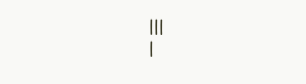|||
|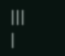|||
|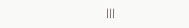|||